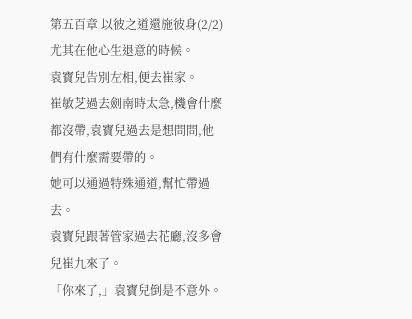第五百章 以彼之道還施彼身(2/2)
尤其在他心生退意的時候。
袁寶兒告別左相,便去崔家。
崔敏芝過去劍南時太急,機會什麼都沒帶,袁寶兒過去是想問問,他們有什麼需要帶的。
她可以通過特殊通道,幫忙帶過去。
袁寶兒跟著管家過去花廳,沒多會兒崔九來了。
「你來了,」袁寶兒倒是不意外。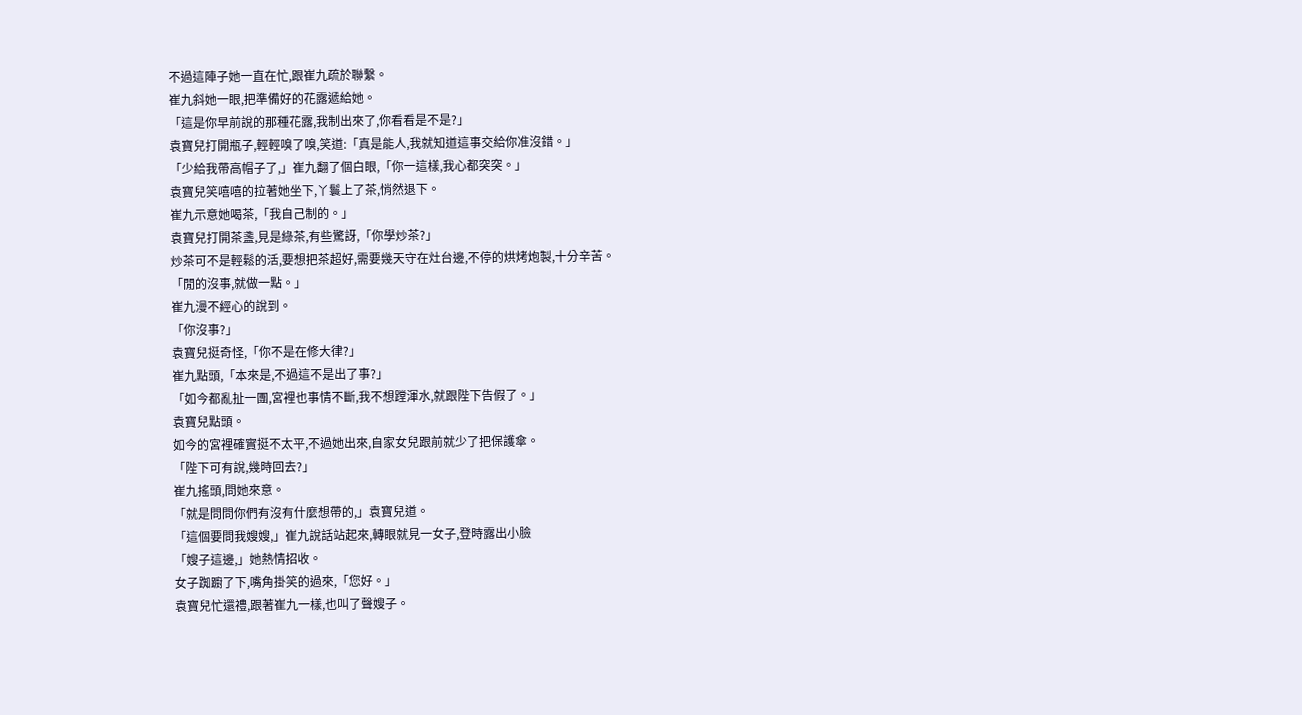不過這陣子她一直在忙,跟崔九疏於聯繫。
崔九斜她一眼,把準備好的花露遞給她。
「這是你早前說的那種花露,我制出來了,你看看是不是?」
袁寶兒打開瓶子,輕輕嗅了嗅,笑道:「真是能人,我就知道這事交給你准沒錯。」
「少給我帶高帽子了,」崔九翻了個白眼,「你一這樣,我心都突突。」
袁寶兒笑嘻嘻的拉著她坐下,丫鬟上了茶,悄然退下。
崔九示意她喝茶,「我自己制的。」
袁寶兒打開茶盞,見是綠茶,有些驚訝,「你學炒茶?」
炒茶可不是輕鬆的活,要想把茶超好,需要幾天守在灶台邊,不停的烘烤炮製,十分辛苦。
「閒的沒事,就做一點。」
崔九漫不經心的說到。
「你沒事?」
袁寶兒挺奇怪,「你不是在修大律?」
崔九點頭,「本來是,不過這不是出了事?」
「如今都亂扯一團,宮裡也事情不斷,我不想蹚渾水,就跟陛下告假了。」
袁寶兒點頭。
如今的宮裡確實挺不太平,不過她出來,自家女兒跟前就少了把保護傘。
「陛下可有說,幾時回去?」
崔九搖頭,問她來意。
「就是問問你們有沒有什麼想帶的,」袁寶兒道。
「這個要問我嫂嫂,」崔九說話站起來,轉眼就見一女子,登時露出小臉
「嫂子這邊,」她熱情招收。
女子踟躕了下,嘴角掛笑的過來,「您好。」
袁寶兒忙還禮,跟著崔九一樣,也叫了聲嫂子。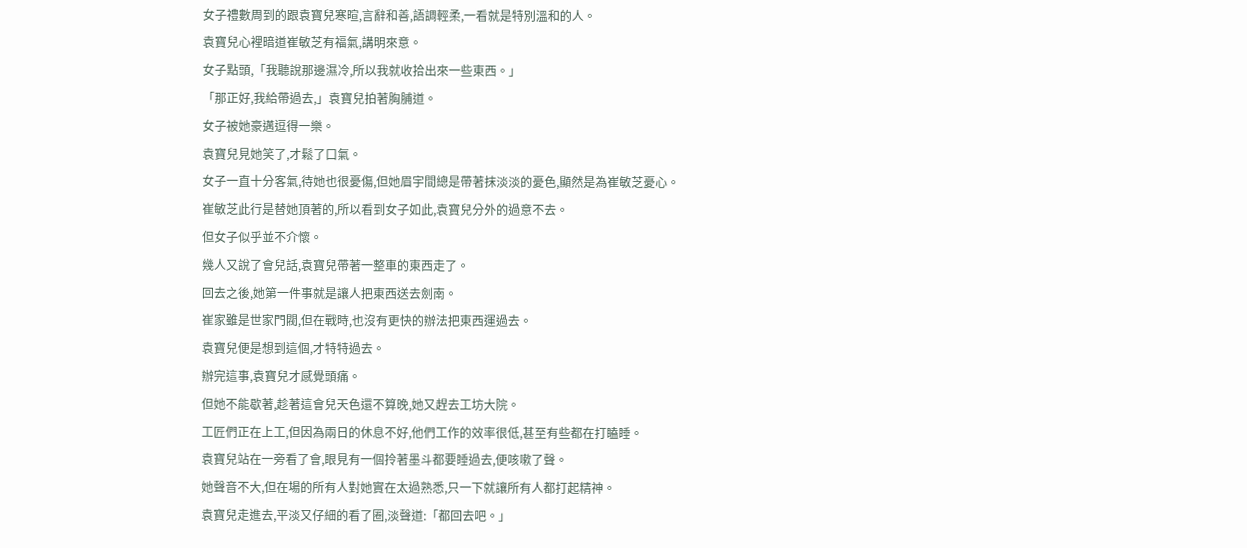女子禮數周到的跟袁寶兒寒暄,言辭和善,語調輕柔,一看就是特別溫和的人。
袁寶兒心裡暗道崔敏芝有福氣,講明來意。
女子點頭,「我聽說那邊濕冷,所以我就收拾出來一些東西。」
「那正好,我給帶過去,」袁寶兒拍著胸脯道。
女子被她豪邁逗得一樂。
袁寶兒見她笑了,才鬆了口氣。
女子一直十分客氣,待她也很憂傷,但她眉宇間總是帶著抹淡淡的憂色,顯然是為崔敏芝憂心。
崔敏芝此行是替她頂著的,所以看到女子如此,袁寶兒分外的過意不去。
但女子似乎並不介懷。
幾人又說了會兒話,袁寶兒帶著一整車的東西走了。
回去之後,她第一件事就是讓人把東西送去劍南。
崔家雖是世家門閥,但在戰時,也沒有更快的辦法把東西運過去。
袁寶兒便是想到這個,才特特過去。
辦完這事,袁寶兒才感覺頭痛。
但她不能歇著,趁著這會兒天色還不算晚,她又趕去工坊大院。
工匠們正在上工,但因為兩日的休息不好,他們工作的效率很低,甚至有些都在打瞌睡。
袁寶兒站在一旁看了會,眼見有一個拎著墨斗都要睡過去,便咳嗽了聲。
她聲音不大,但在場的所有人對她實在太過熟悉,只一下就讓所有人都打起精神。
袁寶兒走進去,平淡又仔細的看了圈,淡聲道:「都回去吧。」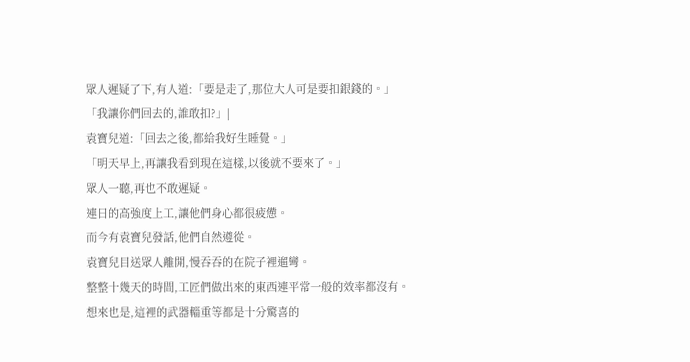眾人遲疑了下,有人道:「要是走了,那位大人可是要扣銀錢的。」
「我讓你們回去的,誰敢扣?」|
袁寶兒道:「回去之後,都給我好生睡覺。」
「明天早上,再讓我看到現在這樣,以後就不要來了。」
眾人一聽,再也不敢遲疑。
連日的高強度上工,讓他們身心都很疲憊。
而今有袁寶兒發話,他們自然遵從。
袁寶兒目送眾人離開,慢吞吞的在院子裡遛彎。
整整十幾天的時間,工匠們做出來的東西連平常一般的效率都沒有。
想來也是,這裡的武器輜重等都是十分驚喜的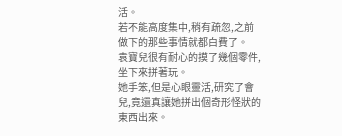活。
若不能高度集中,稍有疏忽,之前做下的那些事情就都白費了。
袁寶兒很有耐心的摸了幾個零件,坐下來拼著玩。
她手笨,但是心眼靈活,研究了會兒,竟還真讓她拼出個奇形怪狀的東西出來。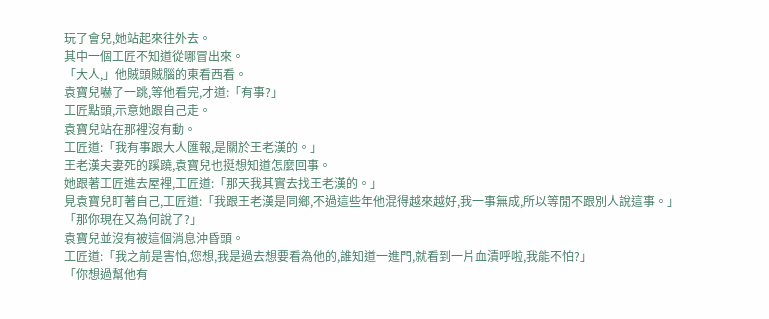玩了會兒,她站起來往外去。
其中一個工匠不知道從哪冒出來。
「大人,」他賊頭賊腦的東看西看。
袁寶兒嚇了一跳,等他看完,才道:「有事?」
工匠點頭,示意她跟自己走。
袁寶兒站在那裡沒有動。
工匠道:「我有事跟大人匯報,是關於王老漢的。」
王老漢夫妻死的蹊蹺,袁寶兒也挺想知道怎麼回事。
她跟著工匠進去屋裡,工匠道:「那天我其實去找王老漢的。」
見袁寶兒盯著自己,工匠道:「我跟王老漢是同鄉,不過這些年他混得越來越好,我一事無成,所以等閒不跟別人說這事。」
「那你現在又為何說了?」
袁寶兒並沒有被這個消息沖昏頭。
工匠道:「我之前是害怕,您想,我是過去想要看為他的,誰知道一進門,就看到一片血漬呼啦,我能不怕?」
「你想過幫他有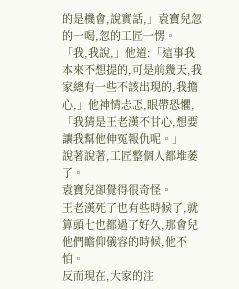的是機會,說實話,」袁寶兒忽的一喝,忽的工匠一愣。
「我,我說,」他道:「這事我本來不想提的,可是前幾天,我家總有一些不該出現的,我擔心,」他神情忐忑,眼帶恐懼,「我猜是王老漢不甘心,想要讓我幫他伸冤報仇呢。」
說著說著,工匠整個人都堆萎了。
袁寶兒卻覺得很奇怪。
王老漢死了也有些時候了,就算頭七也都過了好久,那會兒他們瞻仰儀容的時候,他不怕。
反而現在,大家的注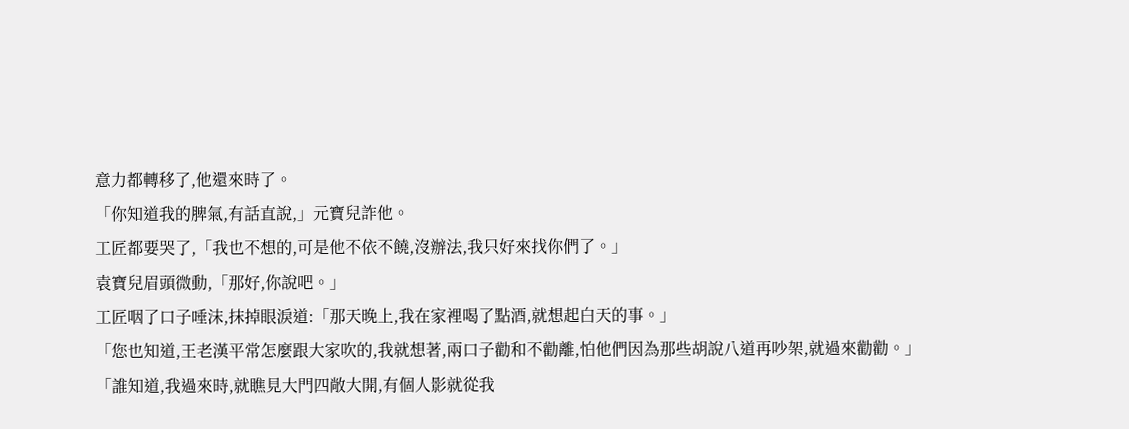意力都轉移了,他還來時了。
「你知道我的脾氣,有話直說,」元寶兒詐他。
工匠都要哭了,「我也不想的,可是他不依不饒,沒辦法,我只好來找你們了。」
袁寶兒眉頭微動,「那好,你說吧。」
工匠咽了口子唾沫,抹掉眼淚道:「那天晚上,我在家裡喝了點酒,就想起白天的事。」
「您也知道,王老漢平常怎麼跟大家吹的,我就想著,兩口子勸和不勸離,怕他們因為那些胡說八道再吵架,就過來勸勸。」
「誰知道,我過來時,就瞧見大門四敞大開,有個人影就從我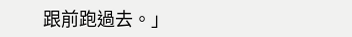跟前跑過去。」